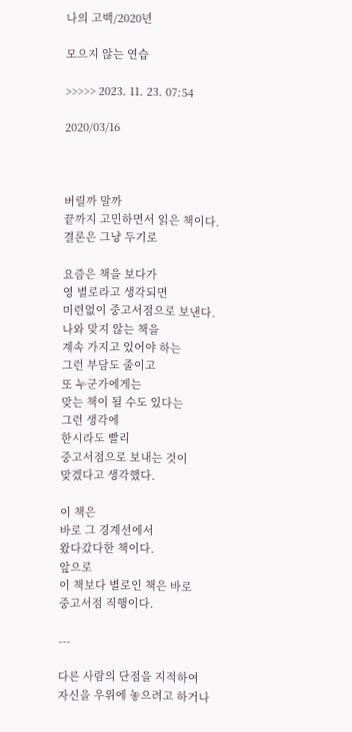나의 고백/2020년

모으지 않는 연습

>>>>> 2023. 11. 23. 07:54

2020/03/16



버릴까 말까
끝까지 고민하면서 읽은 책이다.
결론은 그냥 두기로

요즘은 책을 보다가
영 별로라고 생각되면
미련없이 중고서점으로 보낸다.
나와 맞지 않는 책을
계속 가지고 있어야 하는
그런 부담도 줄이고
또 누군가에게는
맞는 책이 될 수도 있다는
그런 생각에
한시라도 빨리
중고서점으로 보내는 것이
맞겠다고 생각했다.

이 책은
바로 그 경계선에서
왔다갔다한 책이다.
앞으로
이 책보다 별로인 책은 바로
중고서점 직행이다.

---

다른 사람의 단점을 지적하여
자신을 우위에 놓으려고 하거나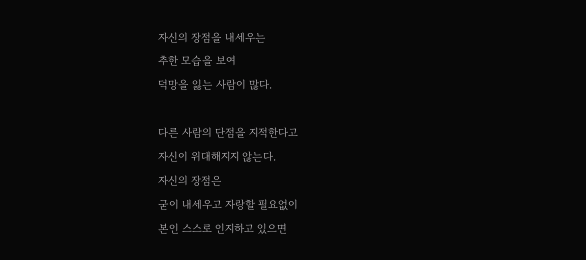자신의 장점을 내세우는
추한 모습을 보여
덕망을 잃는 사람이 많다.

다른 사람의 단점을 지적한다고
자신이 위대해지지 않는다.
자신의 장점은
굳이 내세우고 자랑할 필요없이
본인 스스로 인지하고 있으면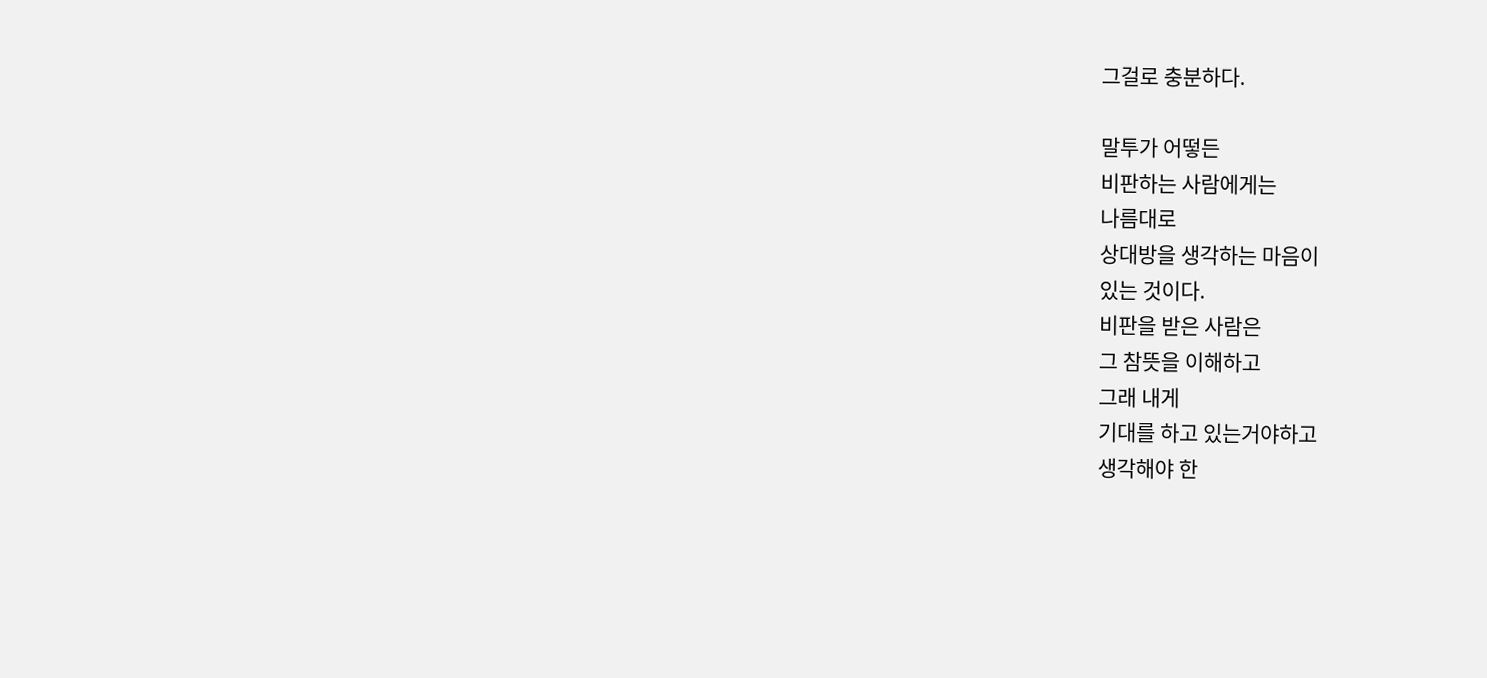그걸로 충분하다.

말투가 어떻든
비판하는 사람에게는
나름대로
상대방을 생각하는 마음이
있는 것이다.
비판을 받은 사람은
그 참뜻을 이해하고
그래 내게
기대를 하고 있는거야하고
생각해야 한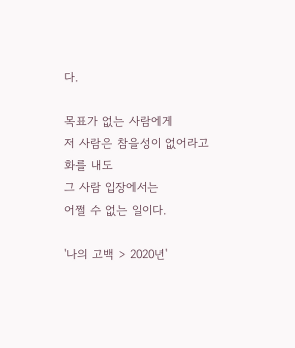다.

목표가 없는 사람에게
저 사람은 참을성이 없어라고
화를 내도
그 사람 입장에서는
어쩔 수 없는 일이다.

'나의 고백 > 2020년'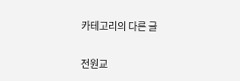카테고리의 다른 글

전원교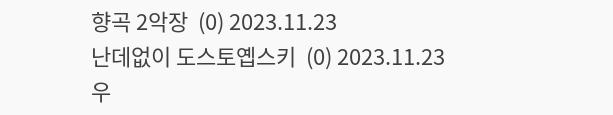향곡 2악장  (0) 2023.11.23
난데없이 도스토옙스키  (0) 2023.11.23
우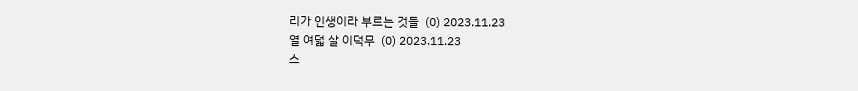리가 인생이라 부르는 것들  (0) 2023.11.23
열 여덟 살 이덕무  (0) 2023.11.23
스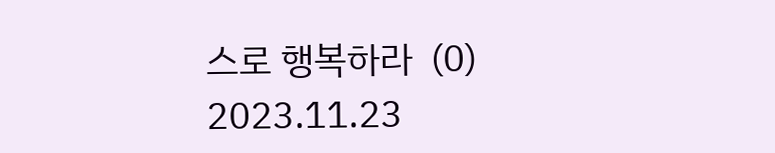스로 행복하라  (0) 2023.11.23